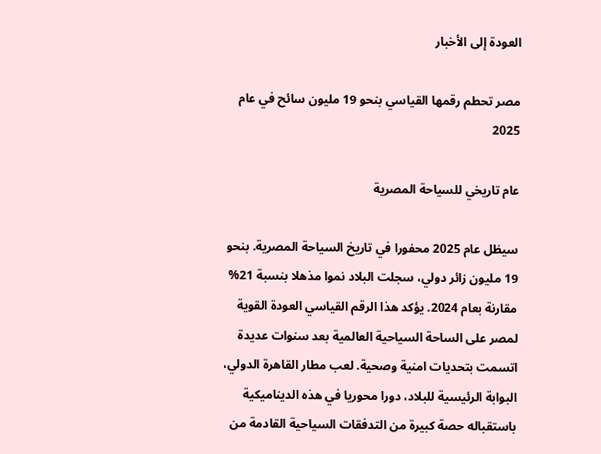العودة إلى الأخبار

مصر تحطم رقمها القياسي بنحو 19 مليون سائح في عام 2025

عام تاريخي للسياحة المصرية

سيظل عام 2025 محفورا في تاريخ السياحة المصرية. بنحو 19 مليون زائر دولي، سجلت البلاد نموا مذهلا بنسبة 21% مقارنة بعام 2024. يؤكد هذا الرقم القياسي العودة القوية لمصر على الساحة السياحية العالمية بعد سنوات عديدة اتسمت بتحديات امنية وصحية. لعب مطار القاهرة الدولي، البوابة الرئيسية للبلاد، دورا محوريا في هذه الديناميكية باستقباله حصة كبيرة من التدفقات السياحية القادمة من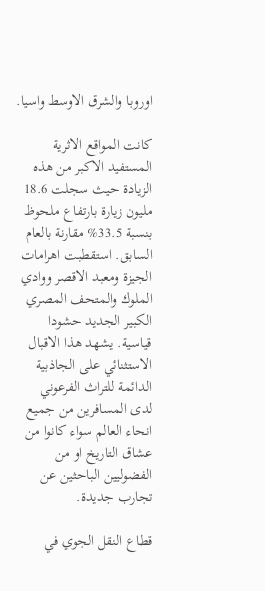اوروبا والشرق الاوسط واسيا.

كانت المواقع الاثرية المستفيد الاكبر من هذه الزيادة حيث سجلت 18.6 مليون زيارة بارتفاع ملحوظ بنسبة 33.5% مقارنة بالعام السابق. استقطبت اهرامات الجيزة ومعبد الاقصر ووادي الملوك والمتحف المصري الكبير الجديد حشودا قياسية. يشهد هذا الاقبال الاستثنائي على الجاذبية الدائمة للتراث الفرعوني لدى المسافرين من جميع انحاء العالم سواء كانوا من عشاق التاريخ او من الفضوليين الباحثين عن تجارب جديدة.

قطاع النقل الجوي في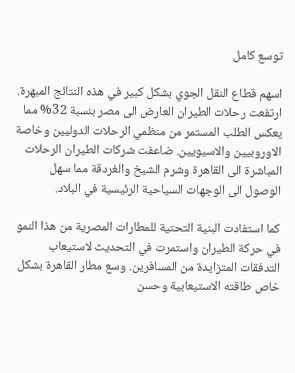توسع كامل

اسهم قطاع النقل الجوي بشكل كبير في هذه النتائج المبهرة. ارتفعت رحلات الطيران العارض الى مصر بنسبة 32% مما يعكس الطلب المستمر من منظمي الرحلات الدوليين وخاصة الاوروبيين والاسيويين. ضاعفت شركات الطيران الرحلات المباشرة الى القاهرة وشرم الشيخ والغردقة مما سهل الوصول الى الوجهات السياحية الرئيسية في البلاد.

كما استفادت البنية التحتية للمطارات المصرية من هذا النمو في حركة الطيران واستمرت في التحديث لاستيعاب التدفقات المتزايدة من المسافرين. وسع مطار القاهرة بشكل خاص طاقته الاستيعابية وحسن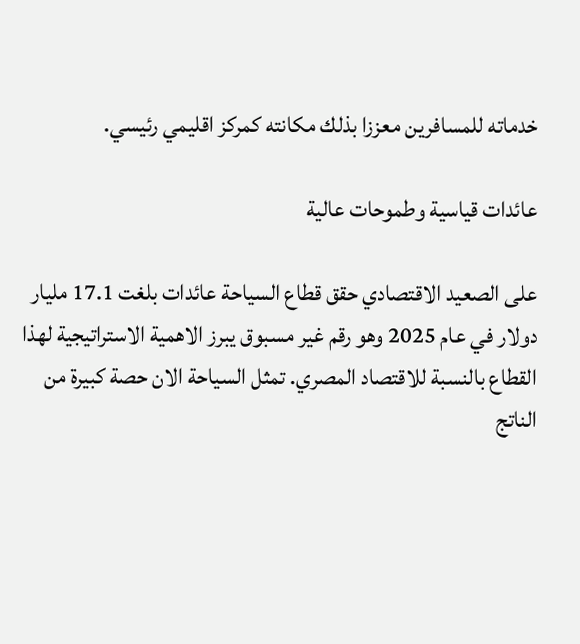خدماته للمسافرين معززا بذلك مكانته كمركز اقليمي رئيسي.

عائدات قياسية وطموحات عالية

على الصعيد الاقتصادي حقق قطاع السياحة عائدات بلغت 17.1 مليار دولار في عام 2025 وهو رقم غير مسبوق يبرز الاهمية الاستراتيجية لهذا القطاع بالنسبة للاقتصاد المصري. تمثل السياحة الان حصة كبيرة من الناتج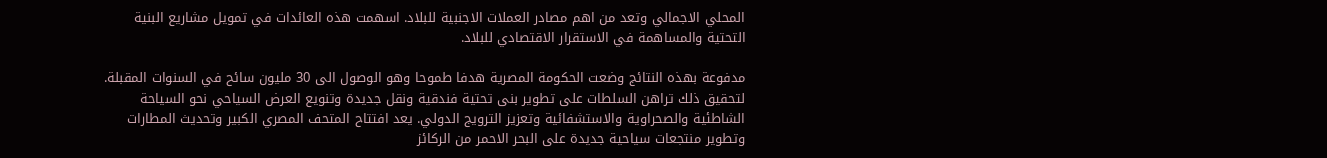المحلي الاجمالي وتعد من اهم مصادر العملات الاجنبية للبلاد. اسهمت هذه العائدات في تمويل مشاريع البنية التحتية والمساهمة في الاستقرار الاقتصادي للبلاد.

مدفوعة بهذه النتائج وضعت الحكومة المصرية هدفا طموحا وهو الوصول الى 30 مليون سائح في السنوات المقبلة. لتحقيق ذلك تراهن السلطات على تطوير بنى تحتية فندقية ونقل جديدة وتنويع العرض السياحي نحو السياحة الشاطئية والصحراوية والاستشفائية وتعزيز الترويج الدولي. يعد افتتاح المتحف المصري الكبير وتحديث المطارات وتطوير منتجعات سياحية جديدة على البحر الاحمر من الركائز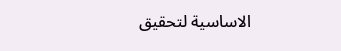الاساسية لتحقيق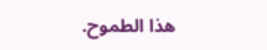هذا الطموح.